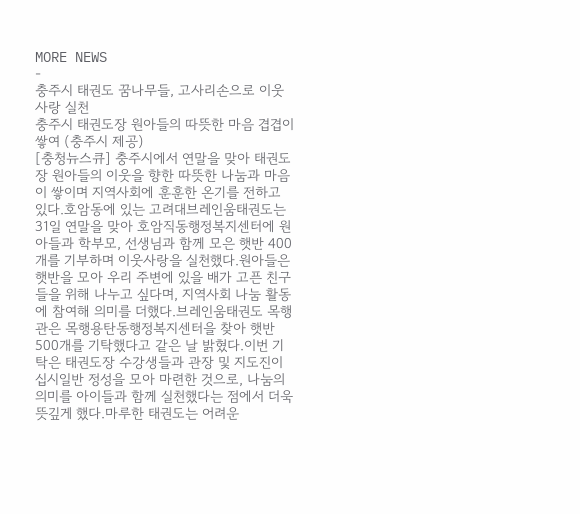MORE NEWS
-
충주시 태권도 꿈나무들, 고사리손으로 이웃사랑 실천
충주시 태권도장 원아들의 따뜻한 마음 겹겹이 쌓여 (충주시 제공)
[충청뉴스큐] 충주시에서 연말을 맞아 태권도장 원아들의 이웃을 향한 따뜻한 나눔과 마음이 쌓이며 지역사회에 훈훈한 온기를 전하고 있다.호암동에 있는 고려대브레인움태권도는 31일 연말을 맞아 호암직동행정복지센터에 원아들과 학부모, 선생님과 함께 모은 햇반 400개를 기부하며 이웃사랑을 실천했다.원아들은 햇반을 모아 우리 주변에 있을 배가 고픈 친구들을 위해 나누고 싶다며, 지역사회 나눔 활동에 참여해 의미를 더했다.브레인움태권도 목행관은 목행용탄동행정복지센터을 찾아 햇반 500개를 기탁했다고 같은 날 밝혔다.이번 기탁은 태권도장 수강생들과 관장 및 지도진이 십시일반 정성을 모아 마련한 것으로, 나눔의 의미를 아이들과 함께 실천했다는 점에서 더욱 뜻깊게 했다.마루한 태권도는 어려운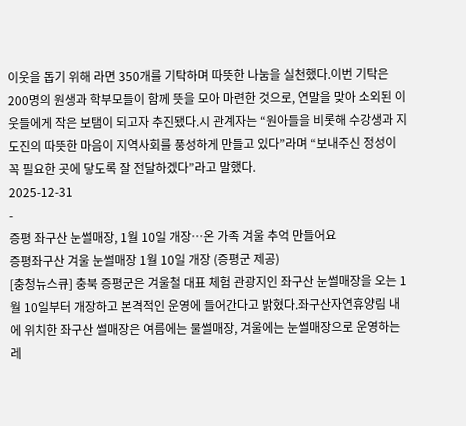이웃을 돕기 위해 라면 350개를 기탁하며 따뜻한 나눔을 실천했다.이번 기탁은 200명의 원생과 학부모들이 함께 뜻을 모아 마련한 것으로, 연말을 맞아 소외된 이웃들에게 작은 보탬이 되고자 추진됐다.시 관계자는 “원아들을 비롯해 수강생과 지도진의 따뜻한 마음이 지역사회를 풍성하게 만들고 있다”라며 “보내주신 정성이 꼭 필요한 곳에 닿도록 잘 전달하겠다”라고 말했다.
2025-12-31
-
증평 좌구산 눈썰매장, 1월 10일 개장…온 가족 겨울 추억 만들어요
증평좌구산 겨울 눈썰매장 1월 10일 개장 (증평군 제공)
[충청뉴스큐] 충북 증평군은 겨울철 대표 체험 관광지인 좌구산 눈썰매장을 오는 1월 10일부터 개장하고 본격적인 운영에 들어간다고 밝혔다.좌구산자연휴양림 내에 위치한 좌구산 썰매장은 여름에는 물썰매장, 겨울에는 눈썰매장으로 운영하는 레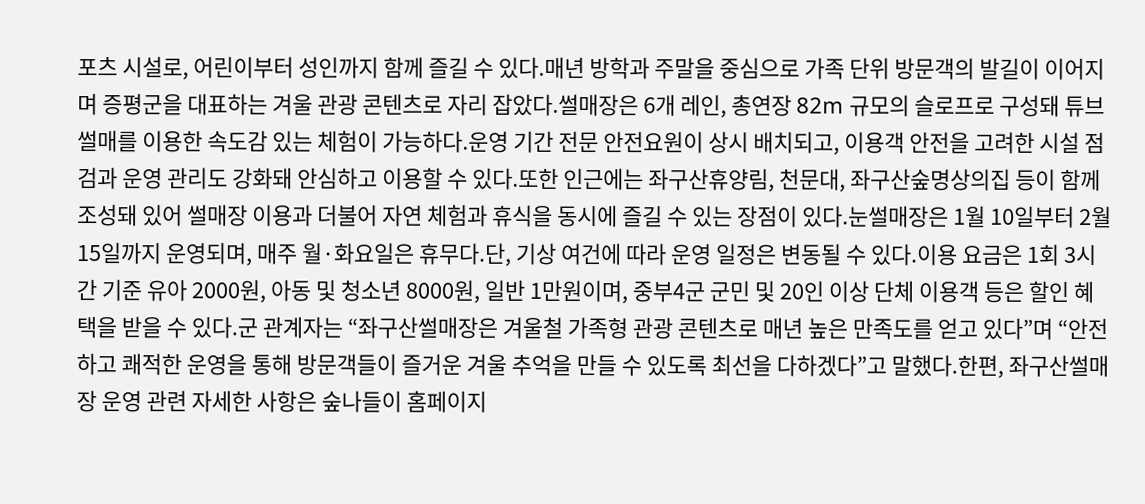포츠 시설로, 어린이부터 성인까지 함께 즐길 수 있다.매년 방학과 주말을 중심으로 가족 단위 방문객의 발길이 이어지며 증평군을 대표하는 겨울 관광 콘텐츠로 자리 잡았다.썰매장은 6개 레인, 총연장 82m 규모의 슬로프로 구성돼 튜브 썰매를 이용한 속도감 있는 체험이 가능하다.운영 기간 전문 안전요원이 상시 배치되고, 이용객 안전을 고려한 시설 점검과 운영 관리도 강화돼 안심하고 이용할 수 있다.또한 인근에는 좌구산휴양림, 천문대, 좌구산숲명상의집 등이 함께 조성돼 있어 썰매장 이용과 더불어 자연 체험과 휴식을 동시에 즐길 수 있는 장점이 있다.눈썰매장은 1월 10일부터 2월 15일까지 운영되며, 매주 월·화요일은 휴무다.단, 기상 여건에 따라 운영 일정은 변동될 수 있다.이용 요금은 1회 3시간 기준 유아 2000원, 아동 및 청소년 8000원, 일반 1만원이며, 중부4군 군민 및 20인 이상 단체 이용객 등은 할인 혜택을 받을 수 있다.군 관계자는 “좌구산썰매장은 겨울철 가족형 관광 콘텐츠로 매년 높은 만족도를 얻고 있다”며 “안전하고 쾌적한 운영을 통해 방문객들이 즐거운 겨울 추억을 만들 수 있도록 최선을 다하겠다”고 말했다.한편, 좌구산썰매장 운영 관련 자세한 사항은 숲나들이 홈페이지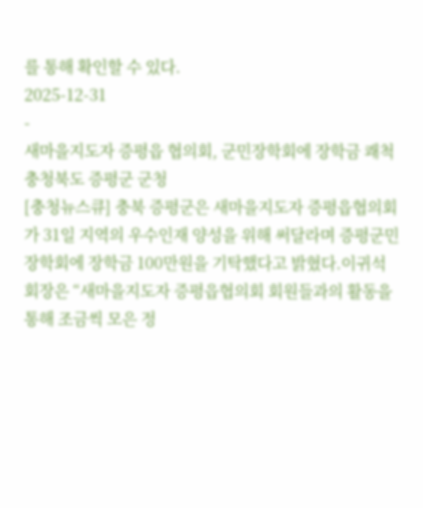를 통해 확인할 수 있다.
2025-12-31
-
새마을지도자 증평읍 협의회, 군민장학회에 장학금 쾌척
충청북도 증평군 군청
[충청뉴스큐] 충북 증평군은 새마을지도자 증평읍협의회가 31일 지역의 우수인재 양성을 위해 써달라며 증평군민장학회에 장학금 100만원을 기탁했다고 밝혔다.이귀석 회장은 “새마을지도자 증평읍협의회 회원들과의 활동을 통해 조금씩 모은 정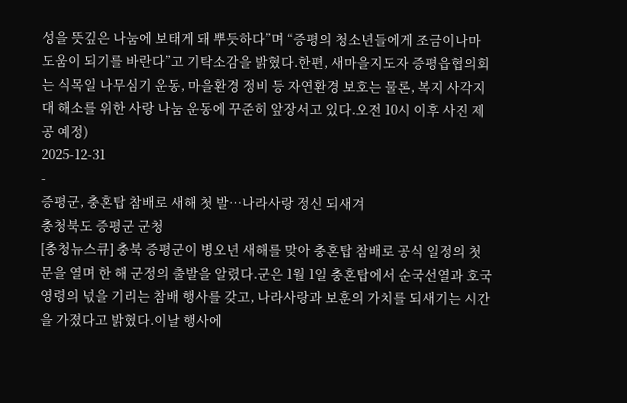성을 뜻깊은 나눔에 보태게 돼 뿌듯하다”며 “증평의 청소년들에게 조금이나마 도움이 되기를 바란다”고 기탁소감을 밝혔다.한편, 새마을지도자 증평읍협의회는 식목일 나무심기 운동, 마을환경 정비 등 자연환경 보호는 물론, 복지 사각지대 해소를 위한 사랑 나눔 운동에 꾸준히 앞장서고 있다.오전 10시 이후 사진 제공 예정)
2025-12-31
-
증평군, 충혼탑 참배로 새해 첫 발…나라사랑 정신 되새겨
충청북도 증평군 군청
[충청뉴스큐] 충북 증평군이 병오년 새해를 맞아 충혼탑 참배로 공식 일정의 첫 문을 열며 한 해 군정의 출발을 알렸다.군은 1월 1일 충혼탑에서 순국선열과 호국영령의 넋을 기리는 참배 행사를 갖고, 나라사랑과 보훈의 가치를 되새기는 시간을 가졌다고 밝혔다.이날 행사에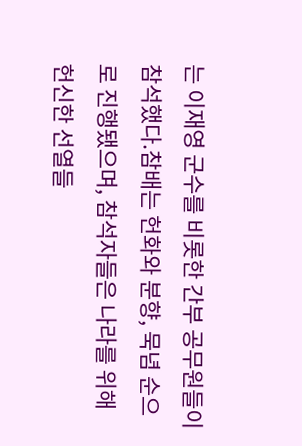는 이재영 군수를 비롯한 간부 공무원들이 참석했다.참배는 헌화와 분향, 묵념 순으로 진행됐으며, 참석자들은 나라를 위해 헌신한 선열들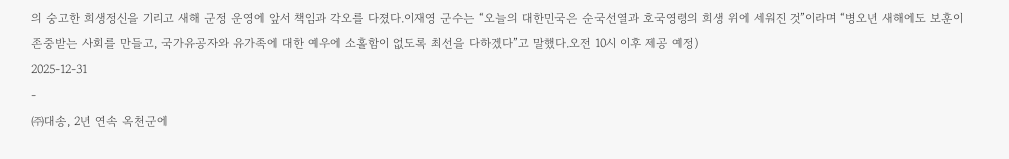의 숭고한 희생정신을 기리고 새해 군정 운영에 앞서 책임과 각오를 다졌다.이재영 군수는 “오늘의 대한민국은 순국선열과 호국영령의 희생 위에 세워진 것”이라며 “병오년 새해에도 보훈이 존중받는 사회를 만들고, 국가유공자와 유가족에 대한 예우에 소홀함이 없도록 최선을 다하겠다”고 말했다.오전 10시 이후 제공 예정)
2025-12-31
-
㈜대송, 2년 연속 옥천군에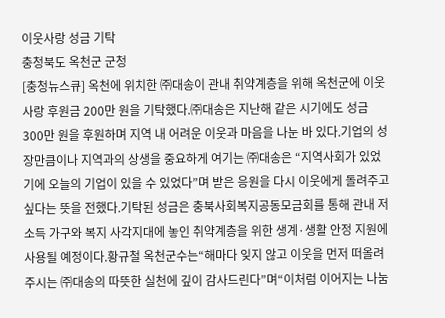이웃사랑 성금 기탁
충청북도 옥천군 군청
[충청뉴스큐] 옥천에 위치한 ㈜대송이 관내 취약계층을 위해 옥천군에 이웃사랑 후원금 200만 원을 기탁했다.㈜대송은 지난해 같은 시기에도 성금 300만 원을 후원하며 지역 내 어려운 이웃과 마음을 나눈 바 있다.기업의 성장만큼이나 지역과의 상생을 중요하게 여기는 ㈜대송은 “지역사회가 있었기에 오늘의 기업이 있을 수 있었다”며 받은 응원을 다시 이웃에게 돌려주고 싶다는 뜻을 전했다.기탁된 성금은 충북사회복지공동모금회를 통해 관내 저소득 가구와 복지 사각지대에 놓인 취약계층을 위한 생계·생활 안정 지원에 사용될 예정이다.황규철 옥천군수는“해마다 잊지 않고 이웃을 먼저 떠올려 주시는 ㈜대송의 따뜻한 실천에 깊이 감사드린다”며“이처럼 이어지는 나눔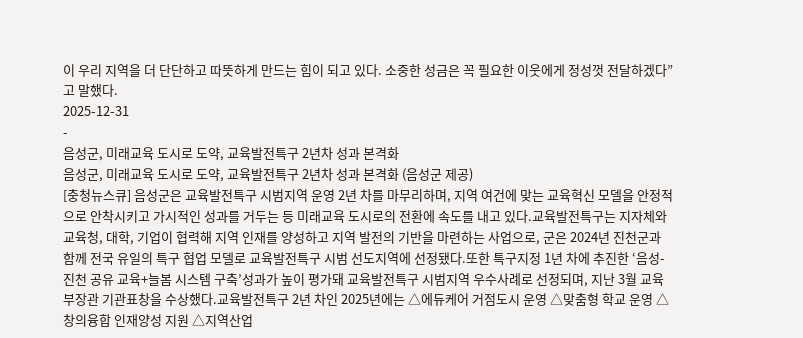이 우리 지역을 더 단단하고 따뜻하게 만드는 힘이 되고 있다. 소중한 성금은 꼭 필요한 이웃에게 정성껏 전달하겠다”고 말했다.
2025-12-31
-
음성군, 미래교육 도시로 도약, 교육발전특구 2년차 성과 본격화
음성군, 미래교육 도시로 도약, 교육발전특구 2년차 성과 본격화 (음성군 제공)
[충청뉴스큐] 음성군은 교육발전특구 시범지역 운영 2년 차를 마무리하며, 지역 여건에 맞는 교육혁신 모델을 안정적으로 안착시키고 가시적인 성과를 거두는 등 미래교육 도시로의 전환에 속도를 내고 있다.교육발전특구는 지자체와 교육청, 대학, 기업이 협력해 지역 인재를 양성하고 지역 발전의 기반을 마련하는 사업으로, 군은 2024년 진천군과 함께 전국 유일의 특구 협업 모델로 교육발전특구 시범 선도지역에 선정됐다.또한 특구지정 1년 차에 추진한 ‘음성-진천 공유 교육+늘봄 시스템 구축’성과가 높이 평가돼 교육발전특구 시범지역 우수사례로 선정되며, 지난 3월 교육부장관 기관표창을 수상했다.교육발전특구 2년 차인 2025년에는 △에듀케어 거점도시 운영 △맞춤형 학교 운영 △창의융합 인재양성 지원 △지역산업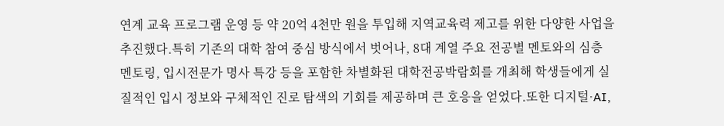연계 교육 프로그램 운영 등 약 20억 4천만 원을 투입해 지역교육력 제고를 위한 다양한 사업을 추진했다.특히 기존의 대학 참여 중심 방식에서 벗어나, 8대 계열 주요 전공별 멘토와의 심층 멘토링, 입시전문가 명사 특강 등을 포함한 차별화된 대학전공박람회를 개최해 학생들에게 실질적인 입시 정보와 구체적인 진로 탐색의 기회를 제공하며 큰 호응을 얻었다.또한 디지털·AI,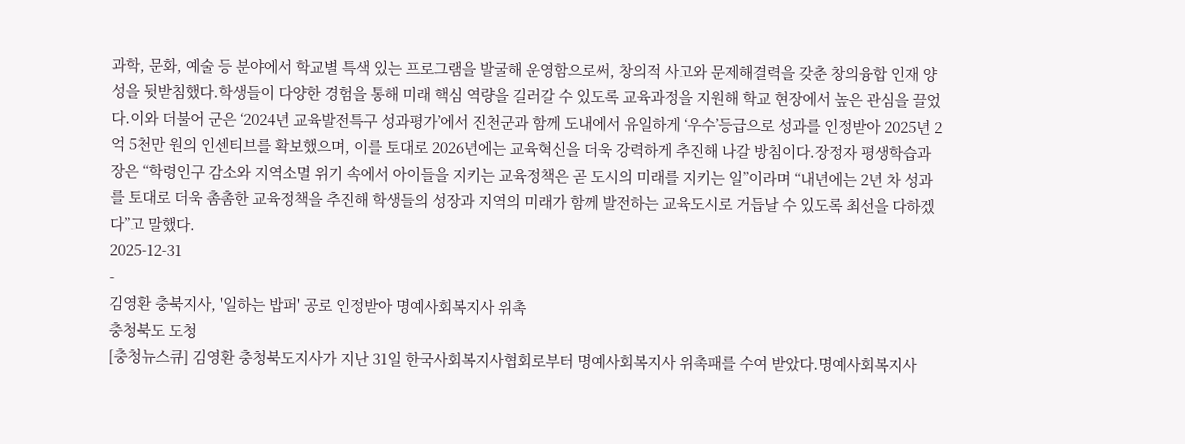과학, 문화, 예술 등 분야에서 학교별 특색 있는 프로그램을 발굴해 운영함으로써, 창의적 사고와 문제해결력을 갖춘 창의융합 인재 양성을 뒷받침했다.학생들이 다양한 경험을 통해 미래 핵심 역량을 길러갈 수 있도록 교육과정을 지원해 학교 현장에서 높은 관심을 끌었다.이와 더불어 군은 ‘2024년 교육발전특구 성과평가’에서 진천군과 함께 도내에서 유일하게 ‘우수’등급으로 성과를 인정받아 2025년 2억 5천만 원의 인센티브를 확보했으며, 이를 토대로 2026년에는 교육혁신을 더욱 강력하게 추진해 나갈 방침이다.장정자 평생학습과장은 “학령인구 감소와 지역소멸 위기 속에서 아이들을 지키는 교육정책은 곧 도시의 미래를 지키는 일”이라며 “내년에는 2년 차 성과를 토대로 더욱 촘촘한 교육정책을 추진해 학생들의 성장과 지역의 미래가 함께 발전하는 교육도시로 거듭날 수 있도록 최선을 다하겠다”고 말했다.
2025-12-31
-
김영환 충북지사, '일하는 밥퍼' 공로 인정받아 명예사회복지사 위촉
충청북도 도청
[충청뉴스큐] 김영환 충청북도지사가 지난 31일 한국사회복지사협회로부터 명예사회복지사 위촉패를 수여 받았다.명예사회복지사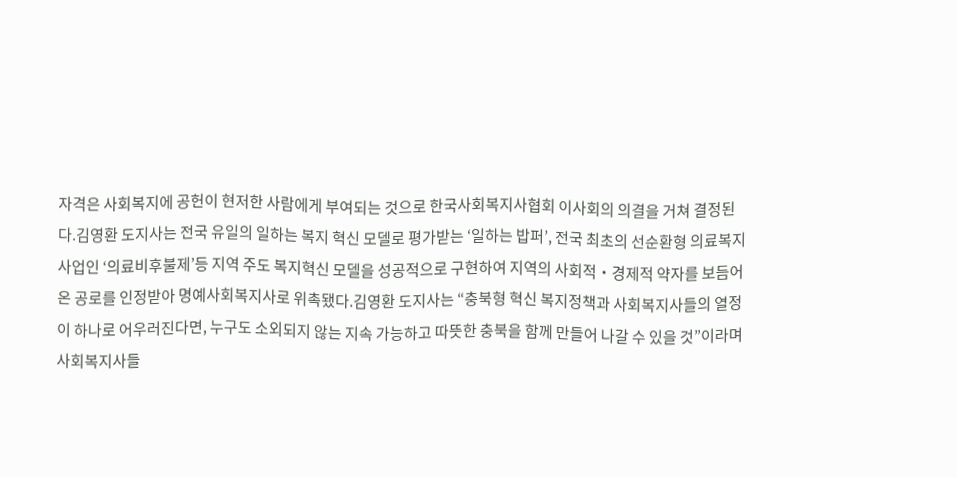자격은 사회복지에 공헌이 현저한 사람에게 부여되는 것으로 한국사회복지사협회 이사회의 의결을 거쳐 결정된다.김영환 도지사는 전국 유일의 일하는 복지 혁신 모델로 평가받는 ‘일하는 밥퍼’, 전국 최초의 선순환형 의료복지 사업인 ‘의료비후불제’등 지역 주도 복지혁신 모델을 성공적으로 구현하여 지역의 사회적‧경제적 약자를 보듬어 온 공로를 인정받아 명예사회복지사로 위촉됐다.김영환 도지사는 “충북형 혁신 복지정책과 사회복지사들의 열정이 하나로 어우러진다면, 누구도 소외되지 않는 지속 가능하고 따뜻한 충북을 함께 만들어 나갈 수 있을 것”이라며 사회복지사들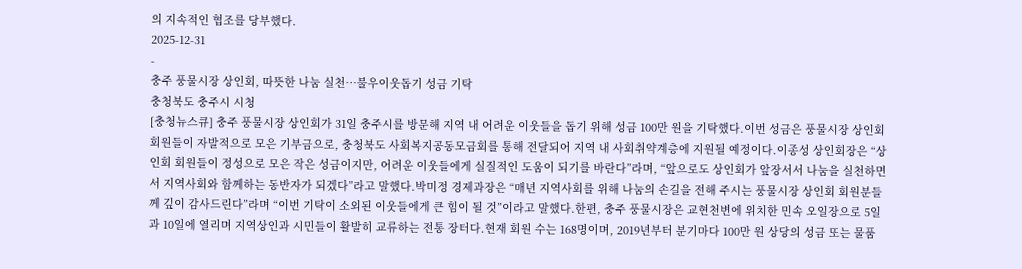의 지속적인 협조를 당부했다.
2025-12-31
-
충주 풍물시장 상인회, 따뜻한 나눔 실천…불우이웃돕기 성금 기탁
충청북도 충주시 시청
[충청뉴스큐] 충주 풍물시장 상인회가 31일 충주시를 방문해 지역 내 어려운 이웃들을 돕기 위해 성금 100만 원을 기탁했다.이번 성금은 풍물시장 상인회 회원들이 자발적으로 모은 기부금으로, 충청북도 사회복지공동모금회를 통해 전달되어 지역 내 사회취약계층에 지원될 예정이다.이종성 상인회장은 “상인회 회원들이 정성으로 모은 작은 성금이지만, 어려운 이웃들에게 실질적인 도움이 되기를 바란다”라며, “앞으로도 상인회가 앞장서서 나눔을 실천하면서 지역사회와 함께하는 동반자가 되겠다”라고 말했다.박미정 경제과장은 “매년 지역사회를 위해 나눔의 손길을 전해 주시는 풍물시장 상인회 회원분들께 깊이 감사드린다”라며 “이번 기탁이 소외된 이웃들에게 큰 힘이 될 것”이라고 말했다.한편, 충주 풍물시장은 교현천변에 위치한 민속 오일장으로 5일과 10일에 열리며 지역상인과 시민들이 활발히 교류하는 전통 장터다.현재 회원 수는 168명이며, 2019년부터 분기마다 100만 원 상당의 성금 또는 물품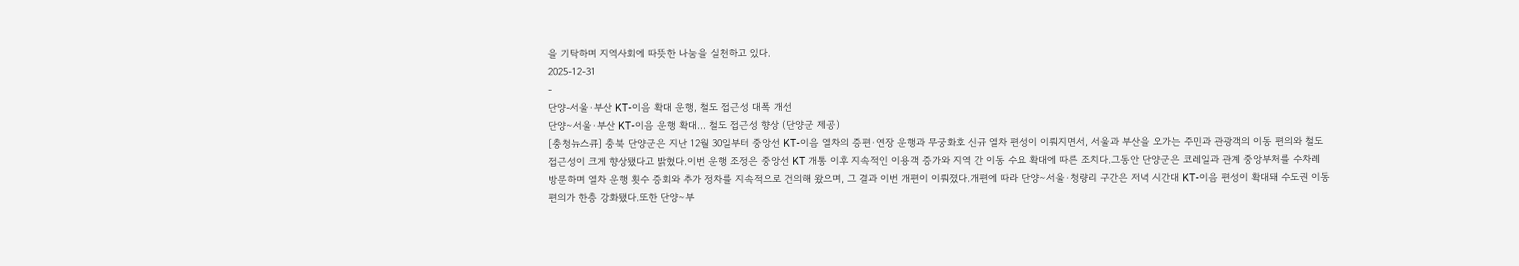을 기탁하며 지역사회에 따뜻한 나눔을 실천하고 있다.
2025-12-31
-
단양-서울·부산 KT-이음 확대 운행, 철도 접근성 대폭 개선
단양∼서울·부산 KT-이음 운행 확대… 철도 접근성 향상 (단양군 제공)
[충청뉴스큐] 충북 단양군은 지난 12월 30일부터 중앙선 KT-이음 열차의 증편·연장 운행과 무궁화호 신규 열차 편성이 이뤄지면서, 서울과 부산을 오가는 주민과 관광객의 이동 편의와 철도 접근성이 크게 향상됐다고 밝혔다.이번 운행 조정은 중앙선 KT 개통 이후 지속적인 이용객 증가와 지역 간 이동 수요 확대에 따른 조치다.그동안 단양군은 코레일과 관계 중앙부처를 수차례 방문하며 열차 운행 횟수 증회와 추가 정차를 지속적으로 건의해 왔으며, 그 결과 이번 개편이 이뤄졌다.개편에 따라 단양∼서울·청량리 구간은 저녁 시간대 KT-이음 편성이 확대돼 수도권 이동 편의가 한층 강화됐다.또한 단양∼부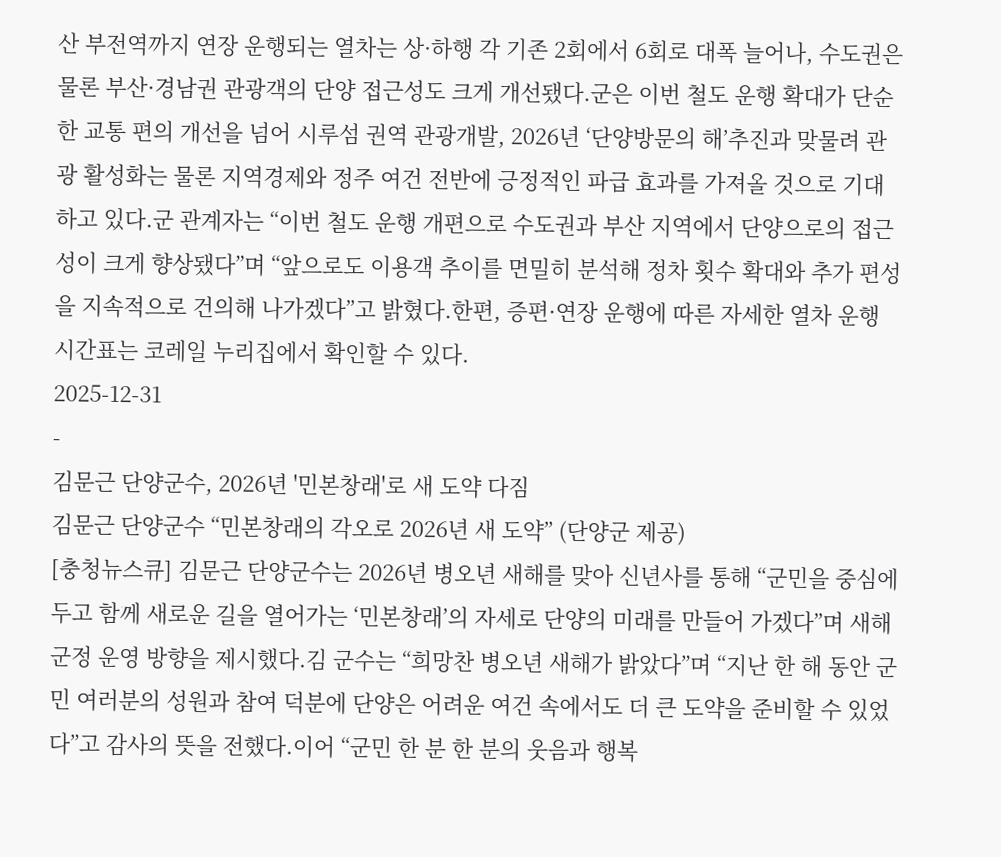산 부전역까지 연장 운행되는 열차는 상·하행 각 기존 2회에서 6회로 대폭 늘어나, 수도권은 물론 부산·경남권 관광객의 단양 접근성도 크게 개선됐다.군은 이번 철도 운행 확대가 단순한 교통 편의 개선을 넘어 시루섬 권역 관광개발, 2026년 ‘단양방문의 해’추진과 맞물려 관광 활성화는 물론 지역경제와 정주 여건 전반에 긍정적인 파급 효과를 가져올 것으로 기대하고 있다.군 관계자는 “이번 철도 운행 개편으로 수도권과 부산 지역에서 단양으로의 접근성이 크게 향상됐다”며 “앞으로도 이용객 추이를 면밀히 분석해 정차 횟수 확대와 추가 편성을 지속적으로 건의해 나가겠다”고 밝혔다.한편, 증편·연장 운행에 따른 자세한 열차 운행 시간표는 코레일 누리집에서 확인할 수 있다.
2025-12-31
-
김문근 단양군수, 2026년 '민본창래'로 새 도약 다짐
김문근 단양군수 “민본창래의 각오로 2026년 새 도약” (단양군 제공)
[충청뉴스큐] 김문근 단양군수는 2026년 병오년 새해를 맞아 신년사를 통해 “군민을 중심에 두고 함께 새로운 길을 열어가는 ‘민본창래’의 자세로 단양의 미래를 만들어 가겠다”며 새해 군정 운영 방향을 제시했다.김 군수는 “희망찬 병오년 새해가 밝았다”며 “지난 한 해 동안 군민 여러분의 성원과 참여 덕분에 단양은 어려운 여건 속에서도 더 큰 도약을 준비할 수 있었다”고 감사의 뜻을 전했다.이어 “군민 한 분 한 분의 웃음과 행복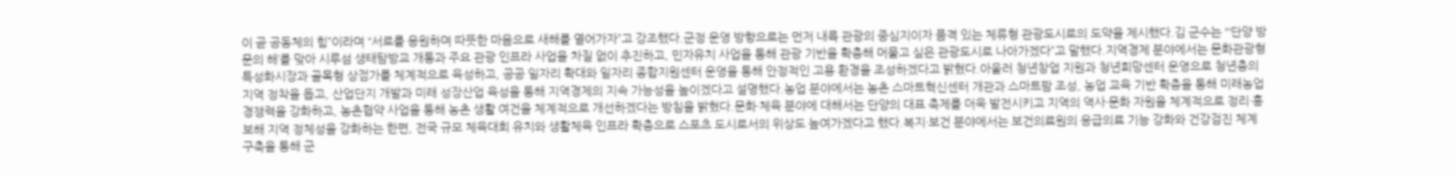이 곧 공동체의 힘”이라며 “서로를 응원하며 따뜻한 마음으로 새해를 열어가자”고 강조했다.군정 운영 방향으로는 먼저 내륙 관광의 중심지이자 품격 있는 체류형 관광도시로의 도약을 제시했다.김 군수는 “‘단양 방문의 해’를 맞아 시루섬 생태탐방교 개통과 주요 관광 인프라 사업을 차질 없이 추진하고, 민자유치 사업을 통해 관광 기반을 확충해 머물고 싶은 관광도시로 나아가겠다”고 말했다.지역경제 분야에서는 문화관광형 특성화시장과 골목형 상점가를 체계적으로 육성하고, 공공 일자리 확대와 일자리 종합지원센터 운영을 통해 안정적인 고용 환경을 조성하겠다고 밝혔다.아울러 청년창업 지원과 청년희망센터 운영으로 청년층의 지역 정착을 돕고, 산업단지 개발과 미래 성장산업 육성을 통해 지역경제의 지속 가능성을 높이겠다고 설명했다.농업 분야에서는 농촌 스마트혁신센터 개관과 스마트팜 조성, 농업 교육 기반 확충을 통해 미래농업 경쟁력을 강화하고, 농촌협약 사업을 통해 농촌 생활 여건을 체계적으로 개선하겠다는 방침을 밝혔다.문화·체육 분야에 대해서는 단양의 대표 축제를 더욱 발전시키고 지역의 역사·문화 자원을 체계적으로 정리·홍보해 지역 정체성을 강화하는 한편, 전국 규모 체육대회 유치와 생활체육 인프라 확충으로 스포츠 도시로서의 위상도 높여가겠다고 했다.복지·보건 분야에서는 보건의료원의 응급의료 기능 강화와 건강검진 체계 구축을 통해 군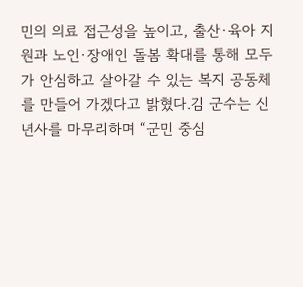민의 의료 접근성을 높이고, 출산·육아 지원과 노인·장애인 돌봄 확대를 통해 모두가 안심하고 살아갈 수 있는 복지 공동체를 만들어 가겠다고 밝혔다.김 군수는 신년사를 마무리하며 “군민 중심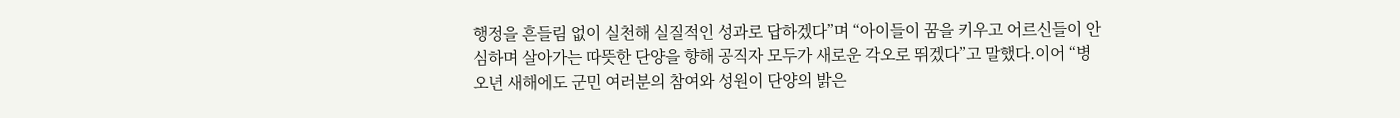행정을 흔들림 없이 실천해 실질적인 성과로 답하겠다”며 “아이들이 꿈을 키우고 어르신들이 안심하며 살아가는 따뜻한 단양을 향해 공직자 모두가 새로운 각오로 뛰겠다”고 말했다.이어 “병오년 새해에도 군민 여러분의 참여와 성원이 단양의 밝은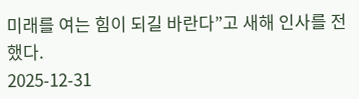미래를 여는 힘이 되길 바란다”고 새해 인사를 전했다.
2025-12-31